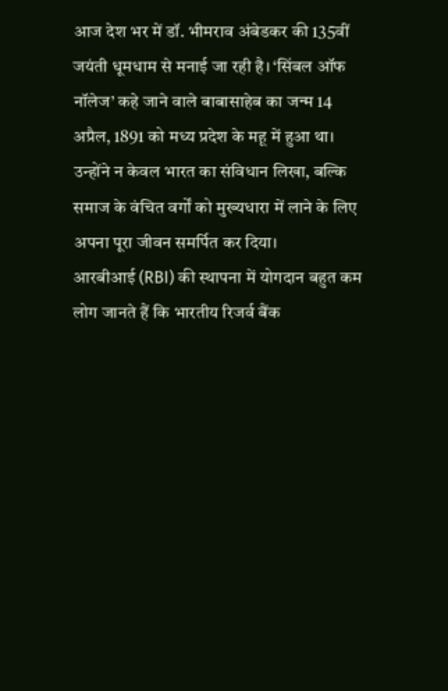आज देश भर में डॉ. भीमराव अंबेडकर की 135वीं जयंती धूमधाम से मनाई जा रही है। ‘सिंबल ऑफ नॉलेज’ कहे जाने वाले बाबासाहेब का जन्म 14 अप्रैल, 1891 को मध्य प्रदेश के महू में हुआ था। उन्होंने न केवल भारत का संविधान लिखा, बल्कि समाज के वंचित वर्गों को मुख्यधारा में लाने के लिए अपना पूरा जीवन समर्पित कर दिया।
आरबीआई (RBI) की स्थापना में योगदान बहुत कम लोग जानते हैं कि भारतीय रिजर्व बैंक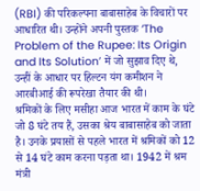(RBI) की परिकल्पना बाबासाहेब के विचारों पर आधारित थी। उन्होंने अपनी पुस्तक ‘The Problem of the Rupee: Its Origin and Its Solution’ में जो सुझाव दिए थे, उन्हीं के आधार पर हिल्टन यंग कमीशन ने आरबीआई की रूपरेखा तैयार की थी।
श्रमिकों के लिए मसीहा आज भारत में काम के घंटे जो 8 घंटे तय हैं, उसका श्रेय बाबासाहेब को जाता है। उनके प्रयासों से पहले भारत में श्रमिकों को 12 से 14 घंटे काम करना पड़ता था। 1942 में श्रम मंत्री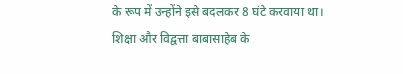के रूप में उन्होंने इसे बदलकर 8 घंटे करवाया था।
शिक्षा और विद्वत्ता बाबासाहेब के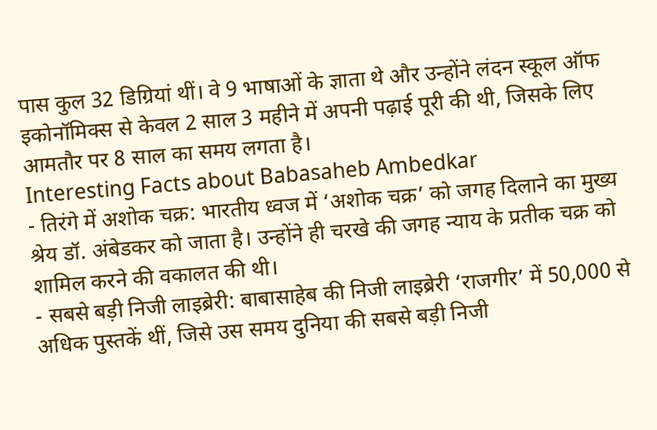पास कुल 32 डिग्रियां थीं। वे 9 भाषाओं के ज्ञाता थे और उन्होंने लंदन स्कूल ऑफ इकोनॉमिक्स से केवल 2 साल 3 महीने में अपनी पढ़ाई पूरी की थी, जिसके लिए आमतौर पर 8 साल का समय लगता है।
Interesting Facts about Babasaheb Ambedkar
- तिरंगे में अशोक चक्र: भारतीय ध्वज में ‘अशोक चक्र’ को जगह दिलाने का मुख्य श्रेय डॉ. अंबेडकर को जाता है। उन्होंने ही चरखे की जगह न्याय के प्रतीक चक्र को शामिल करने की वकालत की थी।
- सबसे बड़ी निजी लाइब्रेरी: बाबासाहेब की निजी लाइब्रेरी ‘राजगीर’ में 50,000 से अधिक पुस्तकें थीं, जिसे उस समय दुनिया की सबसे बड़ी निजी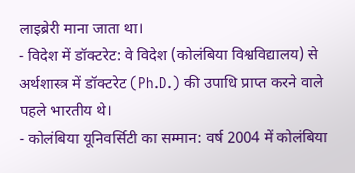लाइब्रेरी माना जाता था।
- विदेश में डॉक्टरेट: वे विदेश (कोलंबिया विश्वविद्यालय) से अर्थशास्त्र में डॉक्टरेट (Ph.D.) की उपाधि प्राप्त करने वाले पहले भारतीय थे।
- कोलंबिया यूनिवर्सिटी का सम्मान: वर्ष 2004 में कोलंबिया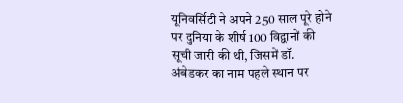यूनिवर्सिटी ने अपने 250 साल पूरे होने पर दुनिया के शीर्ष 100 विद्वानों की सूची जारी की थी, जिसमें डॉ. अंबेडकर का नाम पहले स्थान पर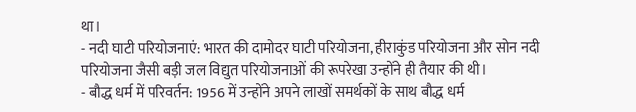था।
- नदी घाटी परियोजनाएं: भारत की दामोदर घाटी परियोजना, हीराकुंड परियोजना और सोन नदी परियोजना जैसी बड़ी जल विद्युत परियोजनाओं की रूपरेखा उन्होंने ही तैयार की थी।
- बौद्ध धर्म में परिवर्तन: 1956 में उन्होंने अपने लाखों समर्थकों के साथ बौद्ध धर्म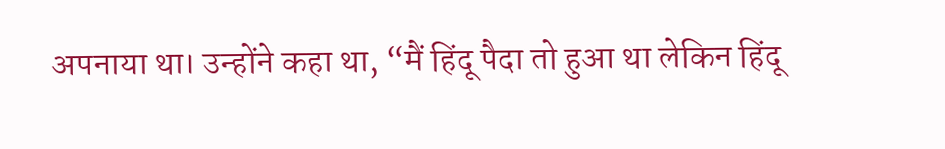अपनाया था। उन्होंने कहा था, “मैं हिंदू पैदा तो हुआ था लेकिन हिंदू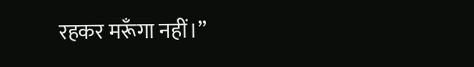रहकर मरूँगा नहीं।”